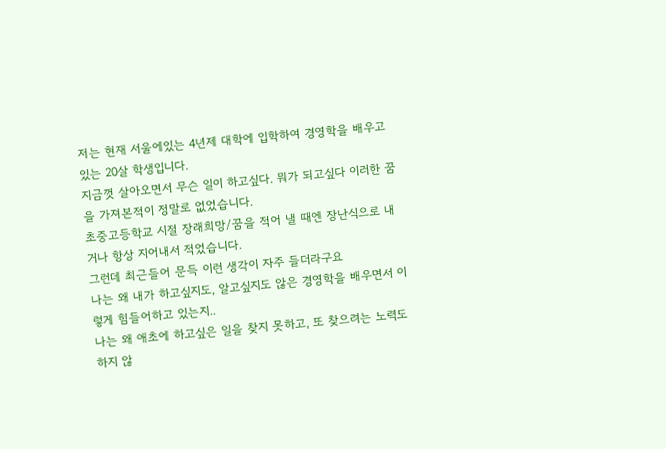저는 현재 서울에있는 4년제 대학에 입학하여 경영학을 배우고있는 20살 학생입니다.
지금껏 살아오면서 무슨 일이 하고싶다. 뭐가 되고싶다 이러한 꿈을 가져본적이 정말로 없었습니다.
초중고등학교 시절 장래희망/꿈을 적어 낼 때엔 장난식으로 내거나 항상 지어내서 적었습니다.
그런데 최근들어 문득 이런 생각이 자주 들더라구요
나는 왜 내가 하고싶지도, 알고싶지도 않은 경영학을 배우면서 이렇게 힘들어하고 있는지..
나는 왜 애초에 하고싶은 일을 찾지 못하고, 또 찾으려는 노력도 하지 않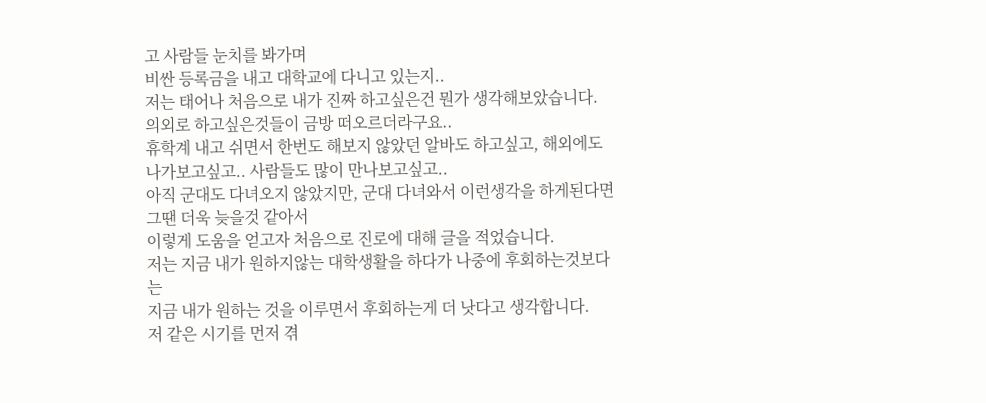고 사람들 눈치를 봐가며
비싼 등록금을 내고 대학교에 다니고 있는지..
저는 태어나 처음으로 내가 진짜 하고싶은건 뭔가 생각해보았습니다.
의외로 하고싶은것들이 금방 떠오르더라구요..
휴학계 내고 쉬면서 한번도 해보지 않았던 알바도 하고싶고, 해외에도 나가보고싶고.. 사람들도 많이 만나보고싶고..
아직 군대도 다녀오지 않았지만, 군대 다녀와서 이런생각을 하게된다면 그땐 더욱 늦을것 같아서
이렇게 도움을 얻고자 처음으로 진로에 대해 글을 적었습니다.
저는 지금 내가 원하지않는 대학생활을 하다가 나중에 후회하는것보다는
지금 내가 원하는 것을 이루면서 후회하는게 더 낫다고 생각합니다.
저 같은 시기를 먼저 겪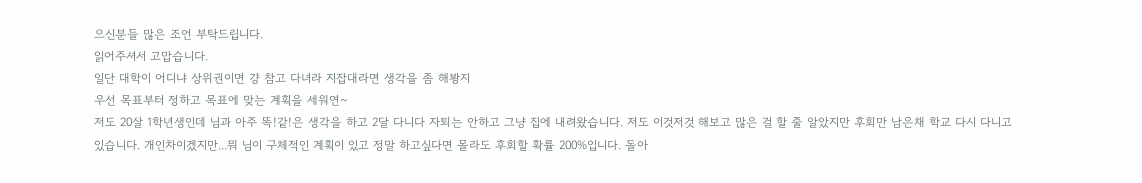으신분들 많은 조언 부탁드립니다.
읽어주셔서 고맙습니다.
일단 대학이 어디냐 상위권이면 걍 참고 다녀라 지잡대라면 생각을 좀 해봥지
우선 목표부터 정하고 목표에 맞는 계획을 세워연~
저도 20살 1학년생인데 님과 아주 똑!같!은 생각을 하고 2달 다니다 자퇴는 안하고 그냥 집에 내려왔습니다. 저도 이것저것 해보고 많은 걸 할 줄 알았지만 후회만 남은채 학교 다시 다니고 있습니다. 개인차이겠지만...뭐 님이 구체적인 계획이 있고 정말 하고싶다면 몰라도 후회할 확률 200%입니다. 돌아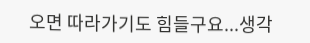오면 따라가기도 힘들구요...생각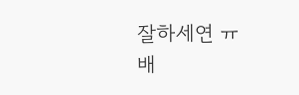잘하세연 ㅠ
배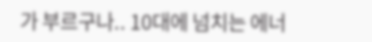가 부르구나.. 10대에 넘치는 에너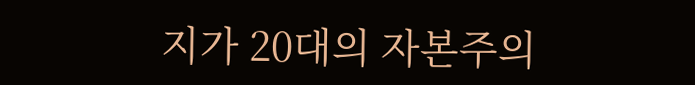지가 20대의 자본주의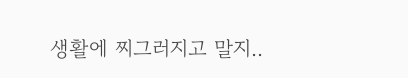생활에 찌그러지고 말지..